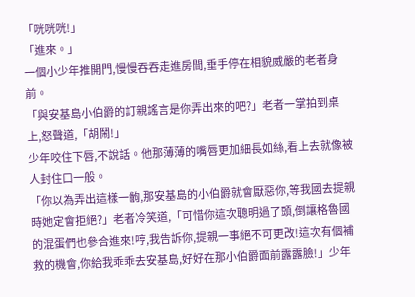「咣咣咣!」
「進來。」
一個小少年推開門,慢慢吞吞走進房間,垂手停在相貌威嚴的老者身前。
「與安基島小伯爵的訂親謠言是你弄出來的吧?」老者一掌拍到桌上,怒聲道,「胡鬧!」
少年咬住下唇,不說話。他那薄薄的嘴唇更加細長如絲,看上去就像被人封住口一般。
「你以為弄出這樣一齣,那安基島的小伯爵就會厭惡你,等我國去提親時她定會拒絕?」老者冷笑道,「可惜你這次聰明過了頭,倒讓格魯國的混蛋們也參合進來!哼,我告訴你,提親一事絕不可更改!這次有個補救的機會,你給我乖乖去安基島,好好在那小伯爵面前露露臉!」少年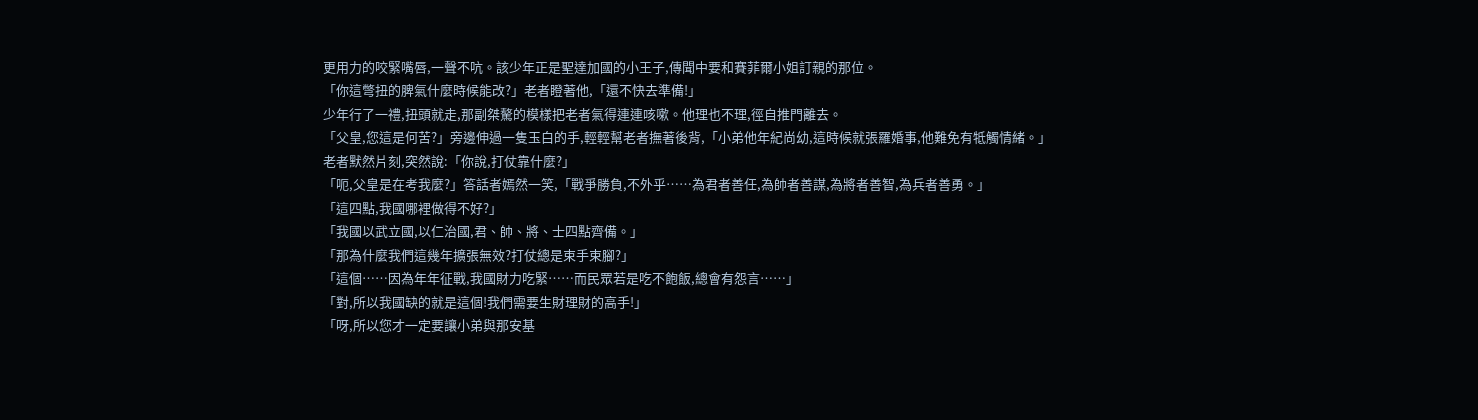更用力的咬緊嘴唇,一聲不吭。該少年正是聖達加國的小王子,傳聞中要和賽菲爾小姐訂親的那位。
「你這彆扭的脾氣什麼時候能改?」老者瞪著他,「還不快去準備!」
少年行了一禮,扭頭就走,那副桀驁的模樣把老者氣得連連咳嗽。他理也不理,徑自推門離去。
「父皇,您這是何苦?」旁邊伸過一隻玉白的手,輕輕幫老者撫著後背,「小弟他年紀尚幼,這時候就張羅婚事,他難免有牴觸情緒。」
老者默然片刻,突然說:「你說,打仗靠什麼?」
「呃,父皇是在考我麼?」答話者嫣然一笑,「戰爭勝負,不外乎……為君者善任,為帥者善謀,為將者善智,為兵者善勇。」
「這四點,我國哪裡做得不好?」
「我國以武立國,以仁治國,君、帥、將、士四點齊備。」
「那為什麼我們這幾年擴張無效?打仗總是束手束腳?」
「這個……因為年年征戰,我國財力吃緊……而民眾若是吃不飽飯,總會有怨言……」
「對,所以我國缺的就是這個!我們需要生財理財的高手!」
「呀,所以您才一定要讓小弟與那安基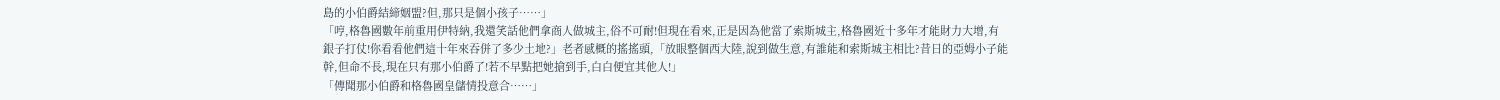島的小伯爵結締姻盟?但,那只是個小孩子……」
「哼,格魯國數年前重用伊特納,我還笑話他們拿商人做城主,俗不可耐!但現在看來,正是因為他當了索斯城主,格魯國近十多年才能財力大增,有銀子打仗!你看看他們這十年來吞併了多少土地?」老者感概的搖搖頭,「放眼整個西大陸,說到做生意,有誰能和索斯城主相比?昔日的亞姆小子能幹,但命不長,現在只有那小伯爵了!若不早點把她搶到手,白白便宜其他人!」
「傳聞那小伯爵和格魯國皇儲情投意合……」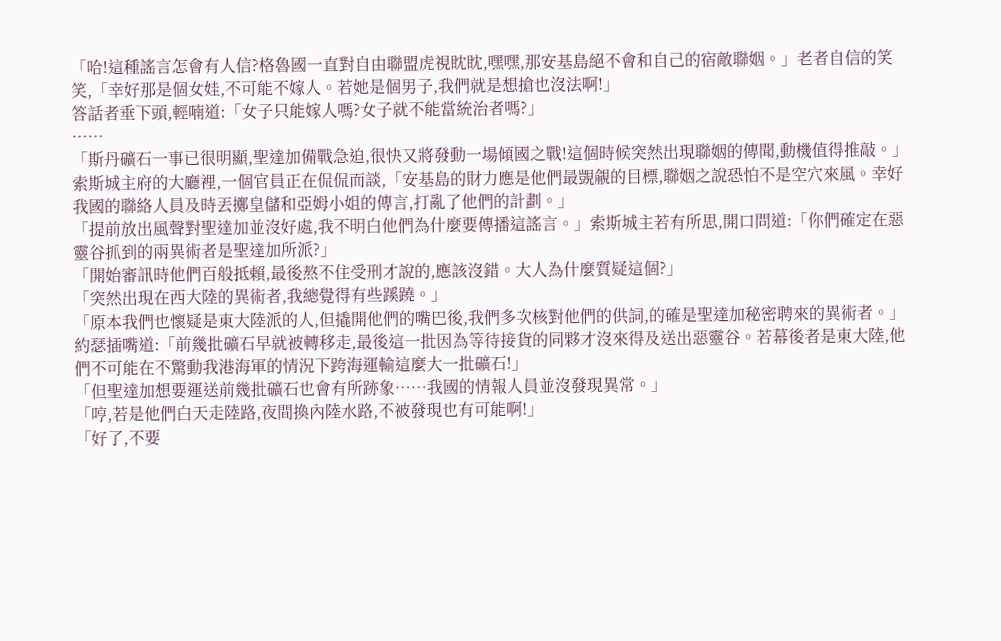「哈!這種謠言怎會有人信?格魯國一直對自由聯盟虎視眈眈,嘿嘿,那安基島絕不會和自己的宿敵聯姻。」老者自信的笑笑,「幸好那是個女娃,不可能不嫁人。若她是個男子,我們就是想搶也沒法啊!」
答話者垂下頭,輕喃道:「女子只能嫁人嗎?女子就不能當統治者嗎?」
……
「斯丹礦石一事已很明顯,聖達加備戰急迫,很快又將發動一場傾國之戰!這個時候突然出現聯姻的傳聞,動機值得推敲。」索斯城主府的大廳裡,一個官員正在侃侃而談,「安基島的財力應是他們最覬覦的目標,聯姻之說恐怕不是空穴來風。幸好我國的聯絡人員及時丟擲皇儲和亞姆小姐的傳言,打亂了他們的計劃。」
「提前放出風聲對聖達加並沒好處,我不明白他們為什麼要傳播這謠言。」索斯城主若有所思,開口問道:「你們確定在惡靈谷抓到的兩異術者是聖達加所派?」
「開始審訊時他們百般抵賴,最後熬不住受刑才說的,應該沒錯。大人為什麼質疑這個?」
「突然出現在西大陸的異術者,我總覺得有些蹊蹺。」
「原本我們也懷疑是東大陸派的人,但撬開他們的嘴巴後,我們多次核對他們的供詞,的確是聖達加秘密聘來的異術者。」
約瑟插嘴道:「前幾批礦石早就被轉移走,最後這一批因為等待接貨的同夥才沒來得及送出惡靈谷。若幕後者是東大陸,他們不可能在不驚動我港海軍的情況下跨海運輸這麼大一批礦石!」
「但聖達加想要運送前幾批礦石也會有所跡象……我國的情報人員並沒發現異常。」
「哼,若是他們白天走陸路,夜間換內陸水路,不被發現也有可能啊!」
「好了,不要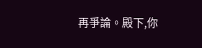再爭論。殿下,你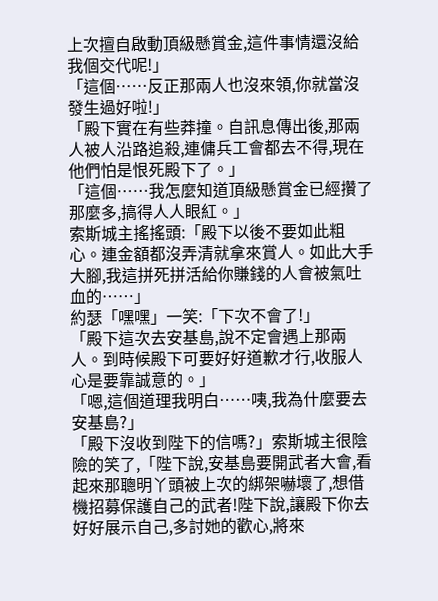上次擅自啟動頂級懸賞金,這件事情還沒給我個交代呢!」
「這個……反正那兩人也沒來領,你就當沒發生過好啦!」
「殿下實在有些莽撞。自訊息傳出後,那兩人被人沿路追殺,連傭兵工會都去不得,現在他們怕是恨死殿下了。」
「這個……我怎麼知道頂級懸賞金已經攢了那麼多,搞得人人眼紅。」
索斯城主搖搖頭:「殿下以後不要如此粗心。連金額都沒弄清就拿來賞人。如此大手大腳,我這拼死拼活給你賺錢的人會被氣吐血的……」
約瑟「嘿嘿」一笑:「下次不會了!」
「殿下這次去安基島,說不定會遇上那兩人。到時候殿下可要好好道歉才行,收服人心是要靠誠意的。」
「嗯,這個道理我明白……咦,我為什麼要去安基島?」
「殿下沒收到陛下的信嗎?」索斯城主很陰險的笑了,「陛下說,安基島要開武者大會,看起來那聰明丫頭被上次的綁架嚇壞了,想借機招募保護自己的武者!陛下說,讓殿下你去好好展示自己,多討她的歡心,將來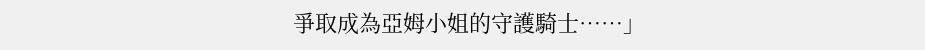爭取成為亞姆小姐的守護騎士……」